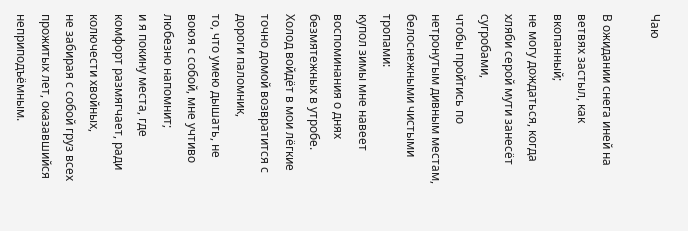Чаю

В ожидании снега иней на ветвях застыл, как вкопанный;
не могу дождаться, когда хляби серой мути занесёт сугробами,
чтобы пройтись по нетронутым дивным местам, белоснежными чистыми тропами:
купол зимы мне навеет воспоминания о днях безмятежных в утробе.
Холод войдёт в мои лёгкие точно домой возвратится с дороги паломник,
то, что умею дышать, не воюя с собой, мне учтиво любезно напомнит;
и я покину места, где комфорт размягчает, ради колючести хвойных,
не забирая с собой груз всех прожитых лет, оказавшийся неприподъёмным.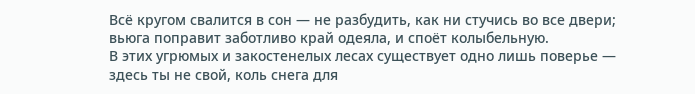Всё кругом свалится в сон — не разбудить, как ни стучись во все двери;
вьюга поправит заботливо край одеяла, и споёт колыбельную.
В этих угрюмых и закостенелых лесах существует одно лишь поверье —
здесь ты не свой, коль снега для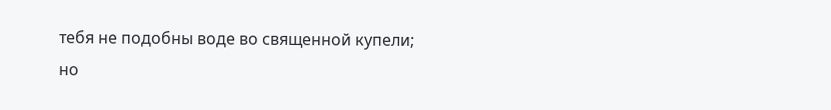тебя не подобны воде во священной купели;
но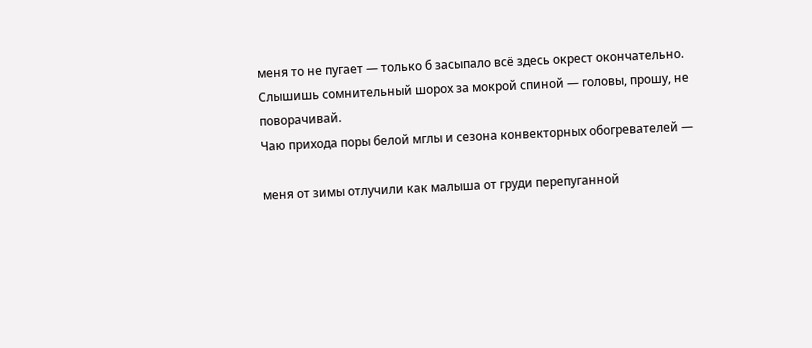меня то не пугает — только б засыпало всё здесь окрест окончательно.
Слышишь сомнительный шорох за мокрой спиной — головы, прошу, не поворачивай.
Чаю прихода поры белой мглы и сезона конвекторных обогревателей —

меня от зимы отлучили как малыша от груди перепуганной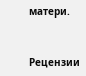матери.


Рецензии